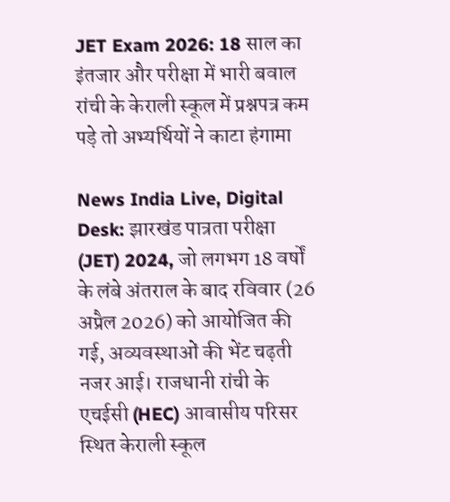JET Exam 2026: 18 साल का इंतजार और परीक्षा में भारी बवाल रांची के केराली स्कूल में प्रश्नपत्र कम पड़े तो अभ्यर्थियों ने काटा हंगामा

News India Live, Digital Desk: झारखंड पात्रता परीक्षा (JET) 2024, जो लगभग 18 वर्षों के लंबे अंतराल के बाद रविवार (26 अप्रैल 2026) को आयोजित की गई, अव्यवस्थाओं की भेंट चढ़ती नजर आई। राजधानी रांची के एचईसी (HEC) आवासीय परिसर स्थित केराली स्कूल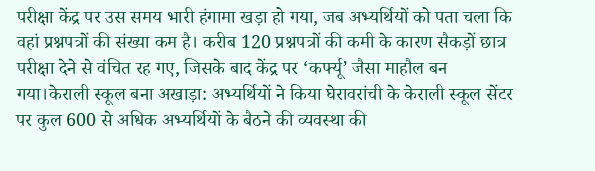परीक्षा केंद्र पर उस समय भारी हंगामा खड़ा हो गया, जब अभ्यर्थियों को पता चला कि वहां प्रश्नपत्रों की संख्या कम है। करीब 120 प्रश्नपत्रों की कमी के कारण सैकड़ों छात्र परीक्षा देने से वंचित रह गए, जिसके बाद केंद्र पर ‘कर्फ्यू’ जैसा माहौल बन गया।केराली स्कूल बना अखाड़ा: अभ्यर्थियों ने किया घेरावरांची के केराली स्कूल सेंटर पर कुल 600 से अधिक अभ्यर्थियों के बैठने की व्यवस्था की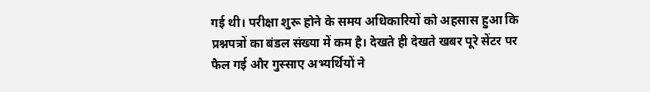गई थी। परीक्षा शुरू होने के समय अधिकारियों को अहसास हुआ कि प्रश्नपत्रों का बंडल संख्या में कम है। देखते ही देखते खबर पूरे सेंटर पर फैल गई और गुस्साए अभ्यर्थियों ने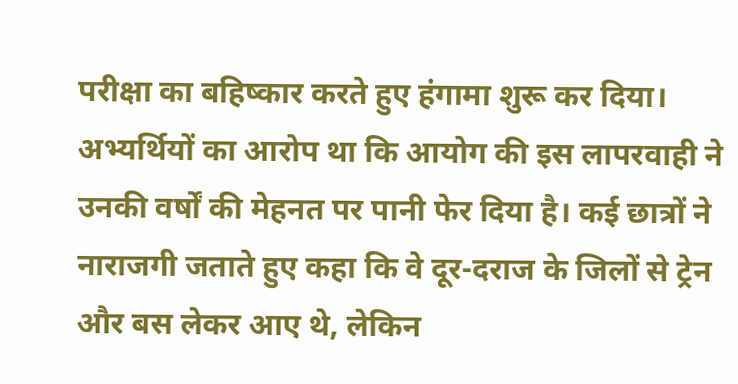परीक्षा का बहिष्कार करते हुए हंगामा शुरू कर दिया। अभ्यर्थियों का आरोप था कि आयोग की इस लापरवाही ने उनकी वर्षों की मेहनत पर पानी फेर दिया है। कई छात्रों ने नाराजगी जताते हुए कहा कि वे दूर-दराज के जिलों से ट्रेन और बस लेकर आए थे, लेकिन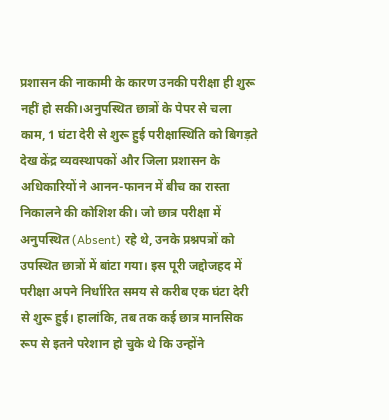प्रशासन की नाकामी के कारण उनकी परीक्षा ही शुरू नहीं हो सकी।अनुपस्थित छात्रों के पेपर से चला काम, 1 घंटा देरी से शुरू हुई परीक्षास्थिति को बिगड़ते देख केंद्र व्यवस्थापकों और जिला प्रशासन के अधिकारियों ने आनन-फानन में बीच का रास्ता निकालने की कोशिश की। जो छात्र परीक्षा में अनुपस्थित (Absent) रहे थे, उनके प्रश्नपत्रों को उपस्थित छात्रों में बांटा गया। इस पूरी जद्दोजहद में परीक्षा अपने निर्धारित समय से करीब एक घंटा देरी से शुरू हुई। हालांकि, तब तक कई छात्र मानसिक रूप से इतने परेशान हो चुके थे कि उन्होंने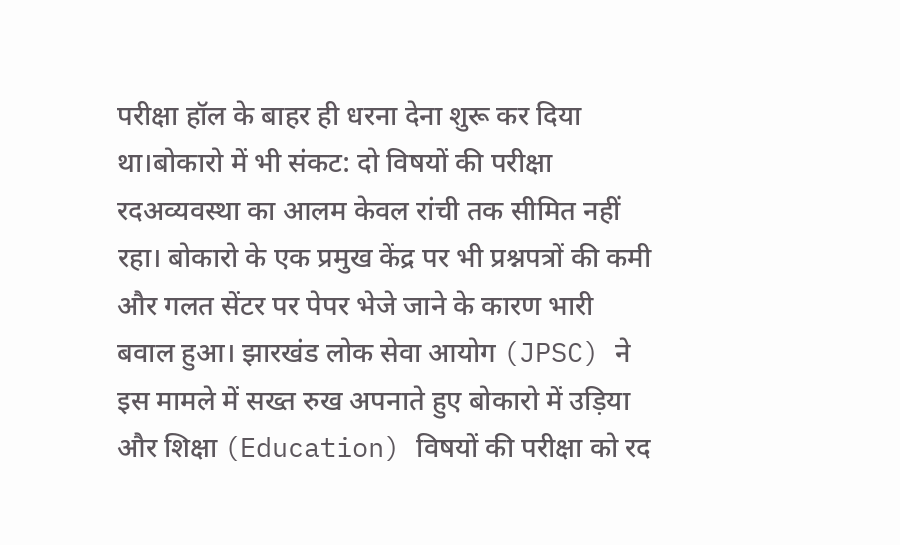परीक्षा हॉल के बाहर ही धरना देना शुरू कर दिया था।बोकारो में भी संकट: दो विषयों की परीक्षा रदअव्यवस्था का आलम केवल रांची तक सीमित नहीं रहा। बोकारो के एक प्रमुख केंद्र पर भी प्रश्नपत्रों की कमी और गलत सेंटर पर पेपर भेजे जाने के कारण भारी बवाल हुआ। झारखंड लोक सेवा आयोग (JPSC) ने इस मामले में सख्त रुख अपनाते हुए बोकारो में उड़िया और शिक्षा (Education) विषयों की परीक्षा को रद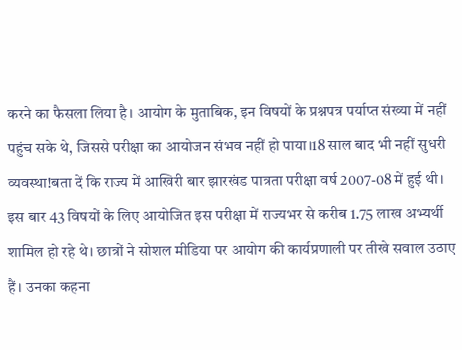करने का फैसला लिया है। आयोग के मुताबिक, इन विषयों के प्रश्नपत्र पर्याप्त संख्या में नहीं पहुंच सके थे, जिससे परीक्षा का आयोजन संभव नहीं हो पाया।18 साल बाद भी नहीं सुधरी व्यवस्था!बता दें कि राज्य में आखिरी बार झारखंड पात्रता परीक्षा वर्ष 2007-08 में हुई थी। इस बार 43 विषयों के लिए आयोजित इस परीक्षा में राज्यभर से करीब 1.75 लाख अभ्यर्थी शामिल हो रहे थे। छात्रों ने सोशल मीडिया पर आयोग की कार्यप्रणाली पर तीखे सवाल उठाए हैं। उनका कहना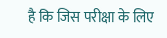है कि जिस परीक्षा के लिए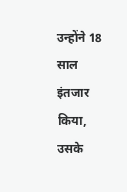उन्होंने 18 साल इंतजार किया, उसके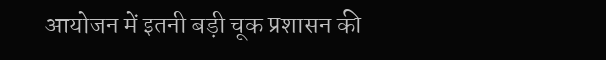आयोजन में इतनी बड़ी चूक प्रशासन की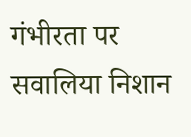गंभीरता पर सवालिया निशान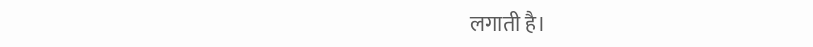लगाती है।